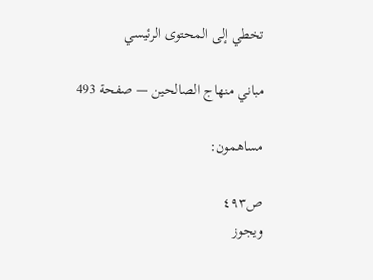تخطي إلى المحتوى الرئيسي

مباني منهاج الصالحين — صفحة 493

مساهمون:

ص٤٩٣
ويجوز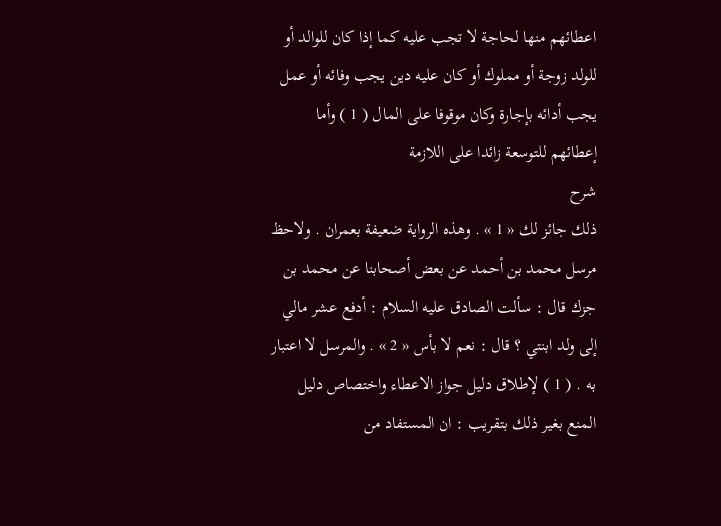اعطائهم منها لحاجة لا تجب عليه كما إذا كان للوالد أو للولد زوجة أو مملوك أو كان عليه دين يجب وفائه أو عمل يجب أدائه بإجارة وكان موقوفا على المال ( 1 ) وأما إعطائهم للتوسعة زائدا على اللازمة
شرح
ذلك جائز لك « 1 » . وهذه الرواية ضعيفة بعمران . ولاحظ مرسل محمد بن أحمد عن بعض أصحابنا عن محمد بن جزك قال : سألت الصادق عليه السلام : أدفع عشر مالي إلى ولد ابنتي ؟ قال : نعم لا بأس « 2 » . والمرسل لا اعتبار به . ( 1 ) لإطلاق دليل جواز الاعطاء واختصاص دليل المنع بغير ذلك بتقريب : ان المستفاد من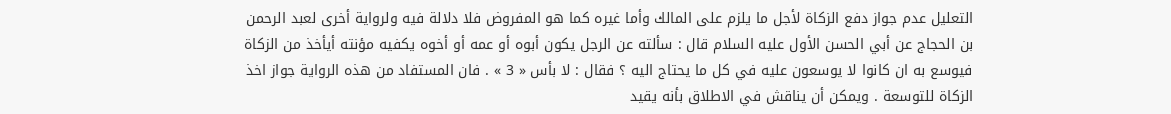التعليل عدم جواز دفع الزكاة لأجل ما يلزم على المالك وأما غيره كما هو المفروض فلا دلالة فيه ولرواية أخرى لعبد الرحمن بن الحجاج عن أبي الحسن الأول عليه السلام قال : سألته عن الرجل يكون أبوه أو عمه أو أخوه يكفيه مؤنته أيأخذ من الزكاة فيوسع به ان كانوا لا يوسعون عليه في كل ما يحتاج اليه ؟ فقال : لا بأس « 3 » . فان المستفاد من هذه الرواية جواز اخذ الزكاة للتوسعة . ويمكن أن يناقش في الاطلاق بأنه يقيد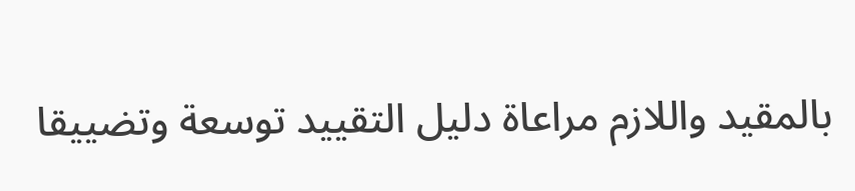بالمقيد واللازم مراعاة دليل التقييد توسعة وتضييقا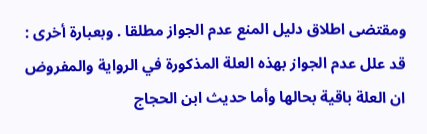ومقتضى اطلاق دليل المنع عدم الجواز مطلقا . وبعبارة أخرى : قد علل عدم الجواز بهذه العلة المذكورة في الرواية والمفروض ان العلة باقية بحالها وأما حديث ابن الحجاج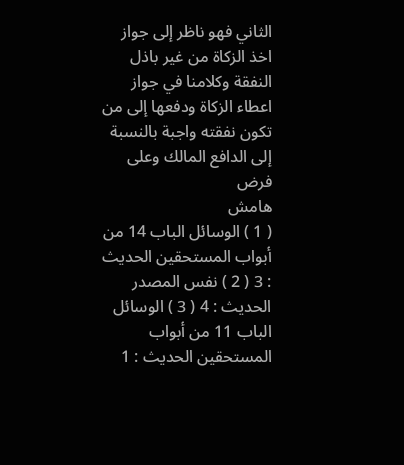الثاني فهو ناظر إلى جواز اخذ الزكاة من غير باذل النفقة وكلامنا في جواز اعطاء الزكاة ودفعها إلى من تكون نفقته واجبة بالنسبة إلى الدافع المالك وعلى فرض
هامش
( 1 ) الوسائل الباب 14 من أبواب المستحقين الحديث : 3 ( 2 ) نفس المصدر الحديث : 4 ( 3 ) الوسائل الباب 11 من أبواب المستحقين الحديث : 1